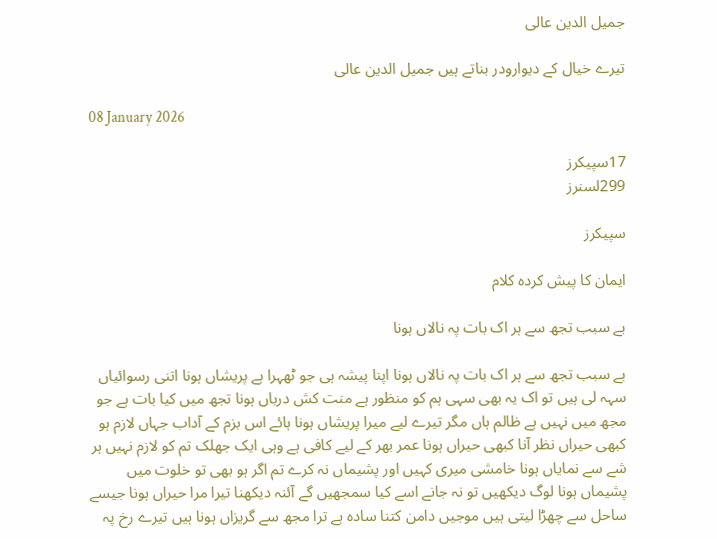جمیل الدین عالی

تیرے خیال کے دیوارودر بناتے ہیں جمیل الدین عالی

08 January 2026

17سپیکرز
299لسنرز

سپیکرز

ایمان کا پیش کردہ کلام

بے سبب تجھ سے ہر اک بات پہ نالاں ہونا

بے سبب تجھ سے ہر اک بات پہ نالاں ہونا اپنا پیشہ ہی جو ٹھہرا ہے پریشاں ہونا اتنی رسوائیاں سہہ لی ہیں تو اک یہ بھی سہی ہم کو منظور ہے منت کش درباں ہونا تجھ میں کیا بات ہے جو مجھ میں نہیں ہے ظالم ہاں مگر تیرے لیے میرا پریشاں ہونا ہائے اس بزم کے آداب جہاں لازم ہو کبھی حیراں نظر آنا کبھی حیراں ہونا عمر بھر کے لیے کافی ہے وہی ایک جھلک تم کو لازم نہیں ہر شے سے نمایاں ہونا خامشی میری کہیں اور پشیماں نہ کرے تم اگر ہو بھی تو خلوت میں پشیماں ہونا لوگ دیکھیں تو نہ جانے اسے کیا سمجھیں گے آئنہ دیکھنا تیرا مرا حیراں ہونا جیسے ساحل سے چھڑا لیتی ہیں موجیں دامن کتنا سادہ ہے ترا مجھ سے گریزاں ہونا ہیں تیرے رخ پہ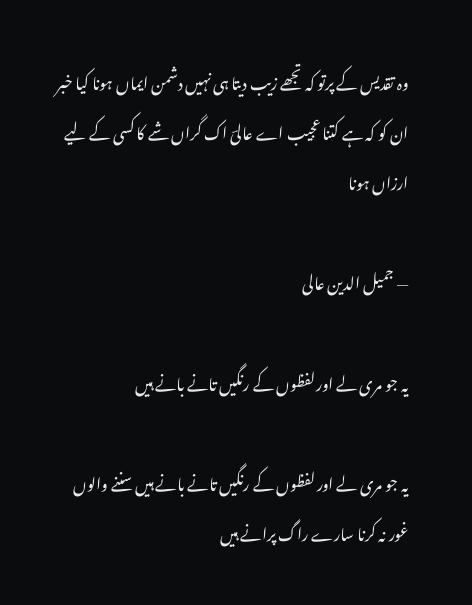وہ تقدیس کے پرتو کہ تجھے زیب دیتا ہی نہیں دشمن ایماں ہونا کیا خبر ان کو کہ ہے کتنا عجیب اے عالیؔ اک گراں شے کا کسی کے لیے ارزاں ہونا

— جمیل الدین عالی

یہ جو مری لے اور لفظوں کے رنگیں تانے بانے ہیں

یہ جو مری لے اور لفظوں کے رنگیں تانے بانے ہیں سننے والوں غور نہ کرنا سارے راگ پرانے ہیں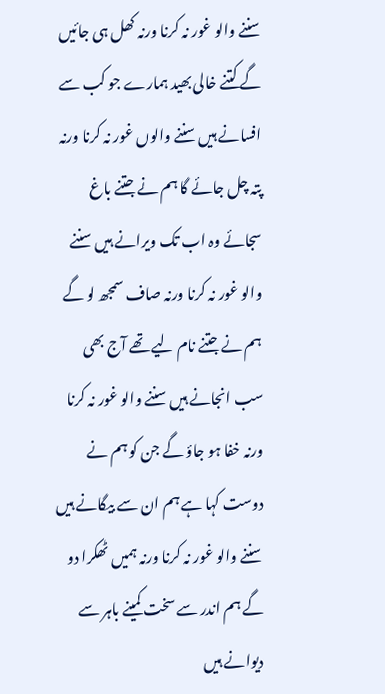سننے والو غور نہ کرنا ورنہ کھل ہی جائیں گے کتنے خالی بھید ہمارے جو کب سے افسانے ہیں سننے والوں غور نہ کرنا ورنہ پتہ چل جائے گا ہم نے جتنے باغ سجائے وہ اب تک ویرانے ہیں سننے والو غور نہ کرنا ورنہ صاف سمجھ لو گے ہم نے جتنے نام لیے تھے آج بھی سب انجانے ہیں سننے والو غور نہ کرنا ورنہ خفا ہو جاؤ گے جن کو ہم نے دوست کہا ہے ہم ان سے بیگانے ہیں سننے والو غور نہ کرنا ورنہ ہمیں ٹھکرا دو گے ہم اندر سے سخت کمینے باہر سے دیوانے ہیں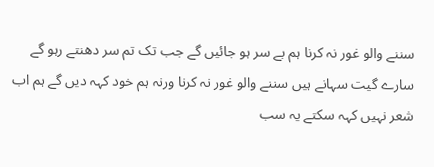سننے والو غور نہ کرنا ہم بے سر ہو جائیں گے جب تک تم سر دھنتے رہو گے سارے گیت سہانے ہیں سننے والو غور نہ کرنا ورنہ ہم خود کہہ دیں گے ہم اب شعر نہیں کہہ سکتے یہ سب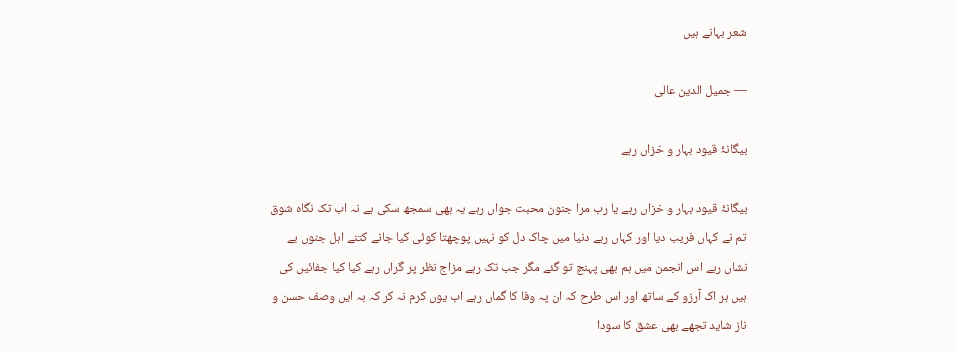شعر بہانے ہیں

— جمیل الدین عالی

بیگانۂ قیود بہار و خزاں رہے

بیگانۂ قیود بہار و خزاں رہے یا رب مرا جنون محبت جواں رہے یہ بھی سمجھ سکی ہے نہ اب تک نگاہ شوق تم نے کہاں فریب دیا اور کہاں رہے دنیا میں چاک دل کو نہیں پوچھتا کوئی کیا جانے کتنے اہل جنوں بے نشاں رہے اس انجمن میں ہم بھی پہنچ تو گئے مگر جب تک رہے مزاج‌ نظر پر گراں رہے کیا کیا جفائیں کی ہیں ہر اک آرزو کے ساتھ اور اس طرح کہ ان پہ وفا کا گماں رہے اب یوں کرم نہ کر کہ بہ ایں وصف حسن و ناز شاید تجھے بھی عشق کا سودا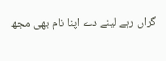گراں رہے لینے دے اپنا نام بھی مجھ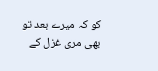کو کہ میرے بعد تو بھی مری غزل کے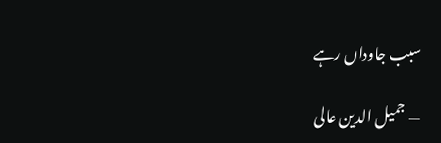سبب جاوداں رہے

— جمیل الدین عالی